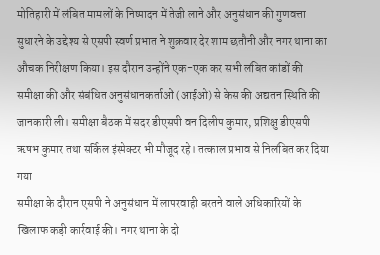मोतिहारी में लंबित मामलों के निष्पादन में तेजी लाने और अनुसंधान की गुणवत्ता सुधारने के उद्देश्य से एसपी स्वर्ण प्रभात ने शुक्रवार देर शाम छतौनी और नगर थाना का औचक निरीक्षण किया। इस दौरान उन्होंने एक-एक कर सभी लंबित कांडों की समीक्षा की और संबंधित अनुसंधानकर्ताओं (आईओ) से केस की अद्यतन स्थिति की जानकारी ली। समीक्षा बैठक में सदर डीएसपी वन दिलीप कुमार, प्रशिक्षु डीएसपी ऋषभ कुमार तथा सर्किल इंस्पेक्टर भी मौजूद रहे। तत्काल प्रभाव से निलंबित कर दिया गया
समीक्षा के दौरान एसपी ने अनुसंधान में लापरवाही बरतने वाले अधिकारियों के खिलाफ कड़ी कार्रवाई की। नगर थाना के दो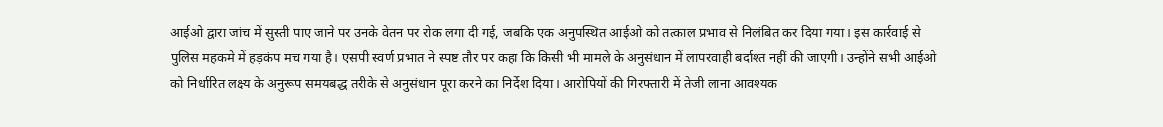आईओ द्वारा जांच में सुस्ती पाए जाने पर उनके वेतन पर रोक लगा दी गई, जबकि एक अनुपस्थित आईओ को तत्काल प्रभाव से निलंबित कर दिया गया। इस कार्रवाई से पुलिस महकमे में हड़कंप मच गया है। एसपी स्वर्ण प्रभात ने स्पष्ट तौर पर कहा कि किसी भी मामले के अनुसंधान में लापरवाही बर्दाश्त नहीं की जाएगी। उन्होंने सभी आईओ को निर्धारित लक्ष्य के अनुरूप समयबद्ध तरीके से अनुसंधान पूरा करने का निर्देश दिया। आरोपियों की गिरफ्तारी में तेजी लाना आवश्यक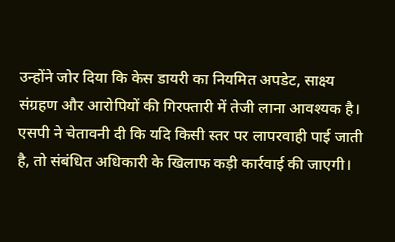उन्होंने जोर दिया कि केस डायरी का नियमित अपडेट, साक्ष्य संग्रहण और आरोपियों की गिरफ्तारी में तेजी लाना आवश्यक है। एसपी ने चेतावनी दी कि यदि किसी स्तर पर लापरवाही पाई जाती है, तो संबंधित अधिकारी के खिलाफ कड़ी कार्रवाई की जाएगी।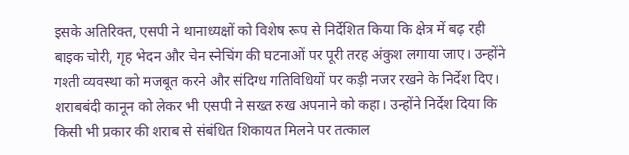इसके अतिरिक्त, एसपी ने थानाध्यक्षों को विशेष रूप से निर्देशित किया कि क्षेत्र में बढ़ रही बाइक चोरी, गृह भेदन और चेन स्नेचिंग की घटनाओं पर पूरी तरह अंकुश लगाया जाए। उन्होंने गश्ती व्यवस्था को मजबूत करने और संदिग्ध गतिविधियों पर कड़ी नजर रखने के निर्देश दिए। शराबबंदी कानून को लेकर भी एसपी ने सख्त रुख अपनाने को कहा। उन्होंने निर्देश दिया कि किसी भी प्रकार की शराब से संबंधित शिकायत मिलने पर तत्काल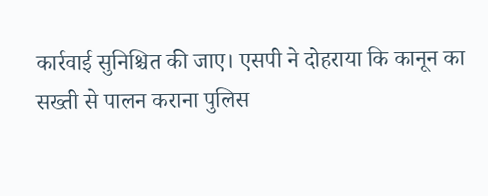कार्रवाई सुनिश्चित की जाए। एसपी ने दोहराया कि कानून का सख्ती से पालन कराना पुलिस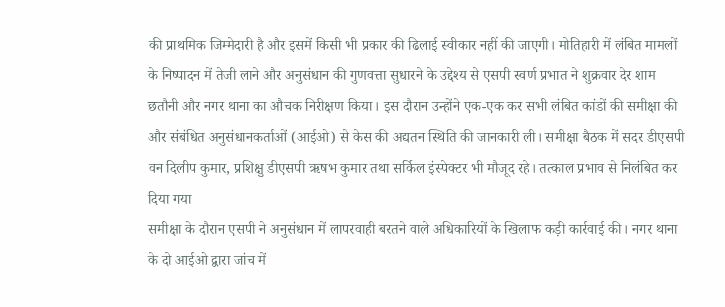की प्राथमिक जिम्मेदारी है और इसमें किसी भी प्रकार की ढिलाई स्वीकार नहीं की जाएगी। मोतिहारी में लंबित मामलों के निष्पादन में तेजी लाने और अनुसंधान की गुणवत्ता सुधारने के उद्देश्य से एसपी स्वर्ण प्रभात ने शुक्रवार देर शाम छतौनी और नगर थाना का औचक निरीक्षण किया। इस दौरान उन्होंने एक-एक कर सभी लंबित कांडों की समीक्षा की और संबंधित अनुसंधानकर्ताओं (आईओ) से केस की अद्यतन स्थिति की जानकारी ली। समीक्षा बैठक में सदर डीएसपी वन दिलीप कुमार, प्रशिक्षु डीएसपी ऋषभ कुमार तथा सर्किल इंस्पेक्टर भी मौजूद रहे। तत्काल प्रभाव से निलंबित कर दिया गया
समीक्षा के दौरान एसपी ने अनुसंधान में लापरवाही बरतने वाले अधिकारियों के खिलाफ कड़ी कार्रवाई की। नगर थाना के दो आईओ द्वारा जांच में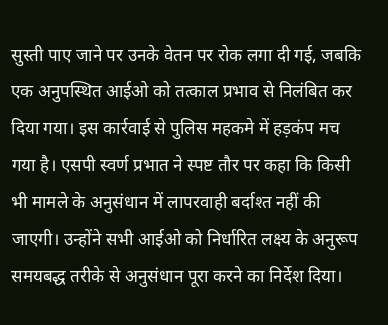सुस्ती पाए जाने पर उनके वेतन पर रोक लगा दी गई, जबकि एक अनुपस्थित आईओ को तत्काल प्रभाव से निलंबित कर दिया गया। इस कार्रवाई से पुलिस महकमे में हड़कंप मच गया है। एसपी स्वर्ण प्रभात ने स्पष्ट तौर पर कहा कि किसी भी मामले के अनुसंधान में लापरवाही बर्दाश्त नहीं की जाएगी। उन्होंने सभी आईओ को निर्धारित लक्ष्य के अनुरूप समयबद्ध तरीके से अनुसंधान पूरा करने का निर्देश दिया।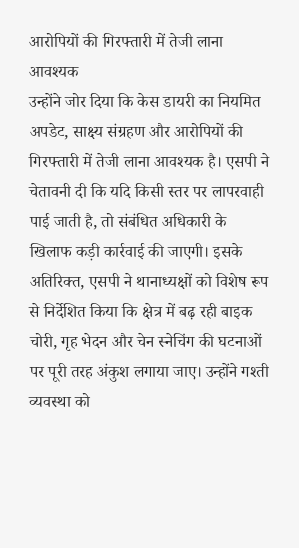आरोपियों की गिरफ्तारी में तेजी लाना आवश्यक
उन्होंने जोर दिया कि केस डायरी का नियमित अपडेट, साक्ष्य संग्रहण और आरोपियों की गिरफ्तारी में तेजी लाना आवश्यक है। एसपी ने चेतावनी दी कि यदि किसी स्तर पर लापरवाही पाई जाती है, तो संबंधित अधिकारी के खिलाफ कड़ी कार्रवाई की जाएगी। इसके अतिरिक्त, एसपी ने थानाध्यक्षों को विशेष रूप से निर्देशित किया कि क्षेत्र में बढ़ रही बाइक चोरी, गृह भेदन और चेन स्नेचिंग की घटनाओं पर पूरी तरह अंकुश लगाया जाए। उन्होंने गश्ती व्यवस्था को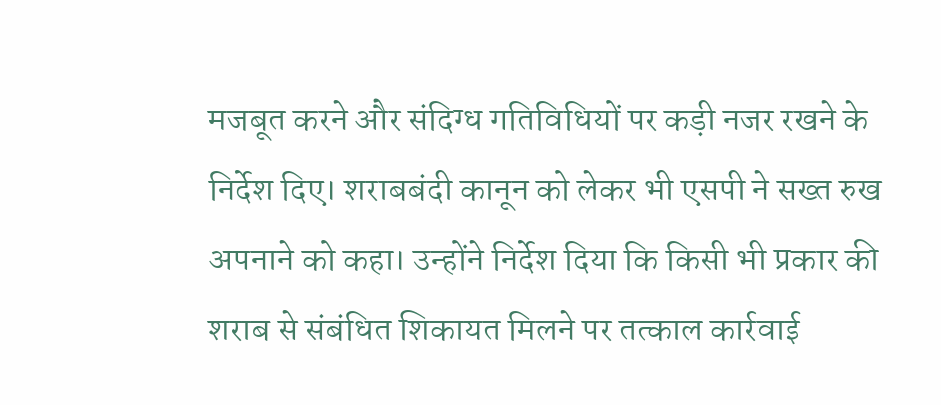मजबूत करने और संदिग्ध गतिविधियों पर कड़ी नजर रखने के निर्देश दिए। शराबबंदी कानून को लेकर भी एसपी ने सख्त रुख अपनाने को कहा। उन्होंने निर्देश दिया कि किसी भी प्रकार की शराब से संबंधित शिकायत मिलने पर तत्काल कार्रवाई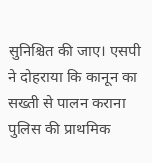सुनिश्चित की जाए। एसपी ने दोहराया कि कानून का सख्ती से पालन कराना पुलिस की प्राथमिक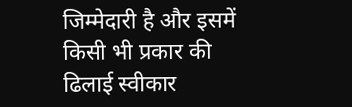जिम्मेदारी है और इसमें किसी भी प्रकार की ढिलाई स्वीकार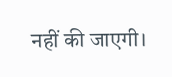नहीं की जाएगी।